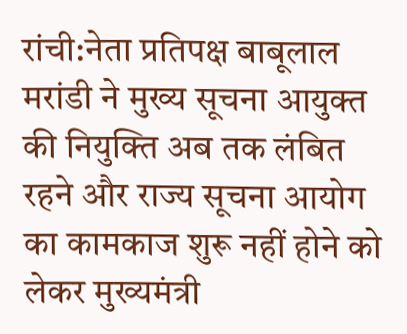रांची:नेता प्रतिपक्ष बाबूलाल मरांडी ने मुख्य सूचना आयुक्त की नियुक्ति अब तक लंबित रहने और राज्य सूचना आयोग का कामकाज शुरू नहीं होने को लेकर मुख्यमंत्री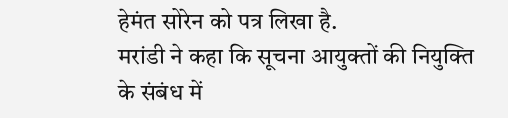हेमंत सोरेन को पत्र लिखा है.
मरांडी ने कहा कि सूचना आयुक्तों की नियुक्ति के संबंध में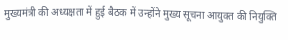मुख्यमंत्री की अध्यक्षता में हुई बैठक में उन्होंने मुख्य सूचना आयुक्त की नियुक्ति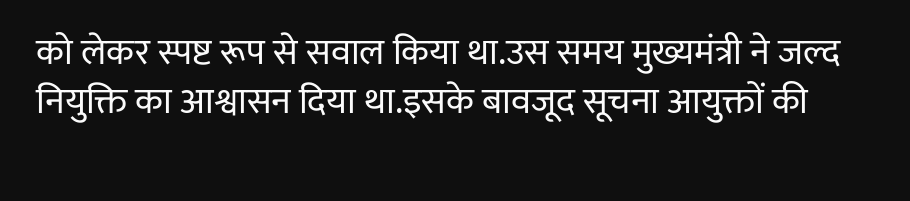को लेकर स्पष्ट रूप से सवाल किया था.उस समय मुख्यमंत्री ने जल्द नियुक्ति का आश्वासन दिया था.इसके बावजूद सूचना आयुक्तों की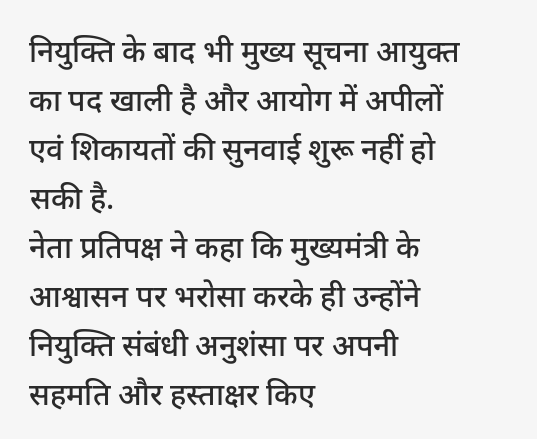नियुक्ति के बाद भी मुख्य सूचना आयुक्त का पद खाली है और आयोग में अपीलों एवं शिकायतों की सुनवाई शुरू नहीं हो सकी है.
नेता प्रतिपक्ष ने कहा कि मुख्यमंत्री के आश्वासन पर भरोसा करके ही उन्होंने नियुक्ति संबंधी अनुशंसा पर अपनी सहमति और हस्ताक्षर किए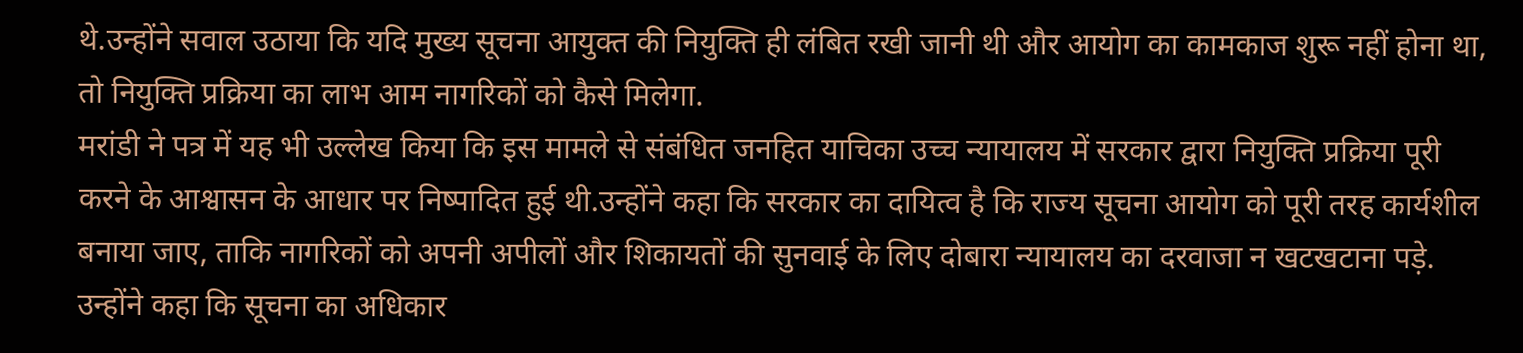थे.उन्होंने सवाल उठाया कि यदि मुख्य सूचना आयुक्त की नियुक्ति ही लंबित रखी जानी थी और आयोग का कामकाज शुरू नहीं होना था, तो नियुक्ति प्रक्रिया का लाभ आम नागरिकों को कैसे मिलेगा.
मरांडी ने पत्र में यह भी उल्लेख किया कि इस मामले से संबंधित जनहित याचिका उच्च न्यायालय में सरकार द्वारा नियुक्ति प्रक्रिया पूरी करने के आश्वासन के आधार पर निष्पादित हुई थी.उन्होंने कहा कि सरकार का दायित्व है कि राज्य सूचना आयोग को पूरी तरह कार्यशील बनाया जाए, ताकि नागरिकों को अपनी अपीलों और शिकायतों की सुनवाई के लिए दोबारा न्यायालय का दरवाजा न खटखटाना पड़े.
उन्होंने कहा कि सूचना का अधिकार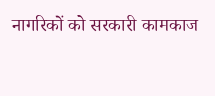नागरिकों को सरकारी कामकाज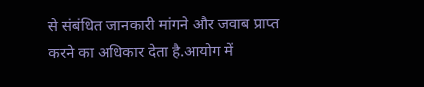से संबंधित जानकारी मांगने और जवाब प्राप्त करने का अधिकार देता है.आयोग में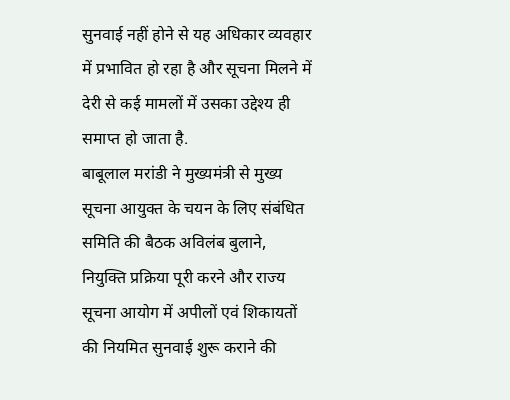सुनवाई नहीं होने से यह अधिकार व्यवहार में प्रभावित हो रहा है और सूचना मिलने में देरी से कई मामलों में उसका उद्देश्य ही समाप्त हो जाता है.
बाबूलाल मरांडी ने मुख्यमंत्री से मुख्य सूचना आयुक्त के चयन के लिए संबंधित समिति की बैठक अविलंब बुलाने, नियुक्ति प्रक्रिया पूरी करने और राज्य सूचना आयोग में अपीलों एवं शिकायतों की नियमित सुनवाई शुरू कराने की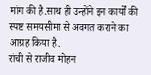मांग की है.साथ ही उन्होंने इन कार्यों की स्पष्ट समयसीमा से अवगत कराने का आग्रह किया है.
रांची से राजीव मोहन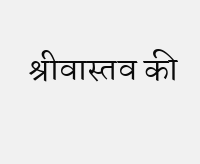श्रीवास्तव की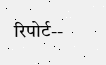रिपोर्ट--